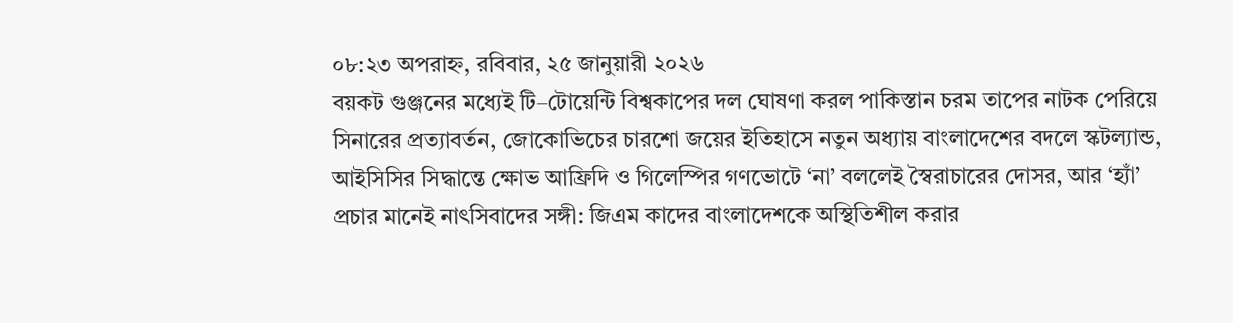০৮:২৩ অপরাহ্ন, রবিবার, ২৫ জানুয়ারী ২০২৬
বয়কট গুঞ্জনের মধ্যেই টি–টোয়েন্টি বিশ্বকাপের দল ঘোষণা করল পাকিস্তান চরম তাপের নাটক পেরিয়ে সিনারের প্রত্যাবর্তন, জোকোভিচের চারশো জয়ের ইতিহাসে নতুন অধ্যায় বাংলাদেশের বদলে স্কটল্যান্ড, আইসিসির সিদ্ধান্তে ক্ষোভ আফ্রিদি ও গিলেস্পির গণভোটে ‘না’ বললেই স্বৈরাচারের দোসর, আর ‘হ্যাঁ’ প্রচার মানেই নাৎসিবাদের সঙ্গী: জিএম কাদের বাংলাদেশকে অস্থিতিশীল করার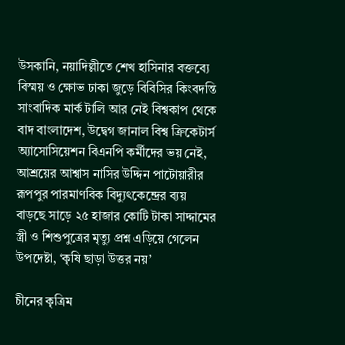উসকানি, নয়াদিল্লীতে শেখ হাসিনার বক্তব্যে বিস্ময় ও ক্ষোভ ঢাকা জুড়ে বিবিসির কিংবদন্তি সাংবাদিক মার্ক টালি আর নেই বিশ্বকাপ থেকে বাদ বাংলাদেশ, উদ্বেগ জানাল বিশ্ব ক্রিকেটার্স অ্যাসোসিয়েশন বিএনপি কর্মীদের ভয় নেই, আশ্রয়ের আশ্বাস নাসির উদ্দিন পাটোয়ারীর রূপপুর পারমাণবিক বিদ্যুৎকেন্দ্রের ব্যয় বাড়ছে সাড়ে ২৫ হাজার কোটি টাকা সাদ্দামের স্ত্রী ও শিশুপুত্রের মৃত্যু প্রশ্ন এড়িয়ে গেলেন উপদেষ্টা, ‘কৃষি ছাড়া উত্তর নয়’

চীনের কৃত্রিম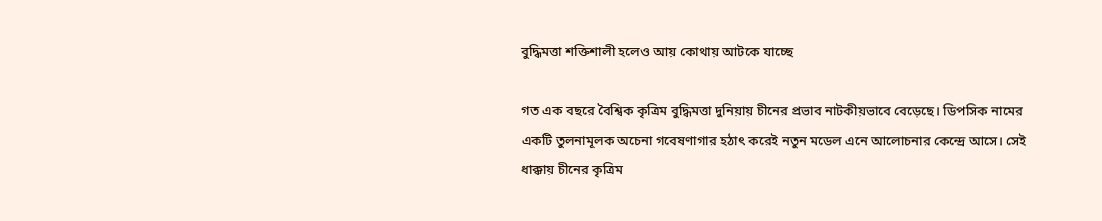বুদ্ধিমত্তা শক্তিশালী হলেও আয় কোথায় আটকে যাচ্ছে

গত এক বছরে বৈশ্বিক কৃত্রিম বুদ্ধিমত্তা দুনিয়ায় চীনের প্রভাব নাটকীয়ভাবে বেড়েছে। ডিপসিক নামের একটি তুলনামূলক অচেনা গবেষণাগার হঠাৎ করেই নতুন মডেল এনে আলোচনার কেন্দ্রে আসে। সেই ধাক্কায় চীনের কৃত্রিম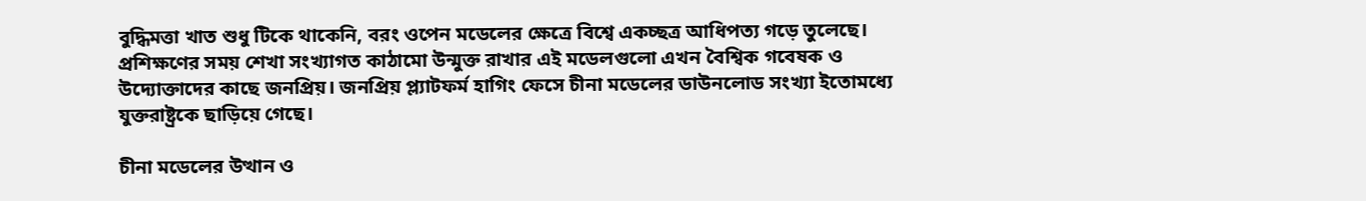বুদ্ধিমত্তা খাত শুধু টিকে থাকেনি, বরং ওপেন মডেলের ক্ষেত্রে বিশ্বে একচ্ছত্র আধিপত্য গড়ে তুলেছে। প্রশিক্ষণের সময় শেখা সংখ্যাগত কাঠামো উন্মুক্ত রাখার এই মডেলগুলো এখন বৈশ্বিক গবেষক ও উদ্যোক্তাদের কাছে জনপ্রিয়। জনপ্রিয় প্ল্যাটফর্ম হাগিং ফেসে চীনা মডেলের ডাউনলোড সংখ্যা ইতোমধ্যে যুক্তরাষ্ট্রকে ছাড়িয়ে গেছে।

চীনা মডেলের উত্থান ও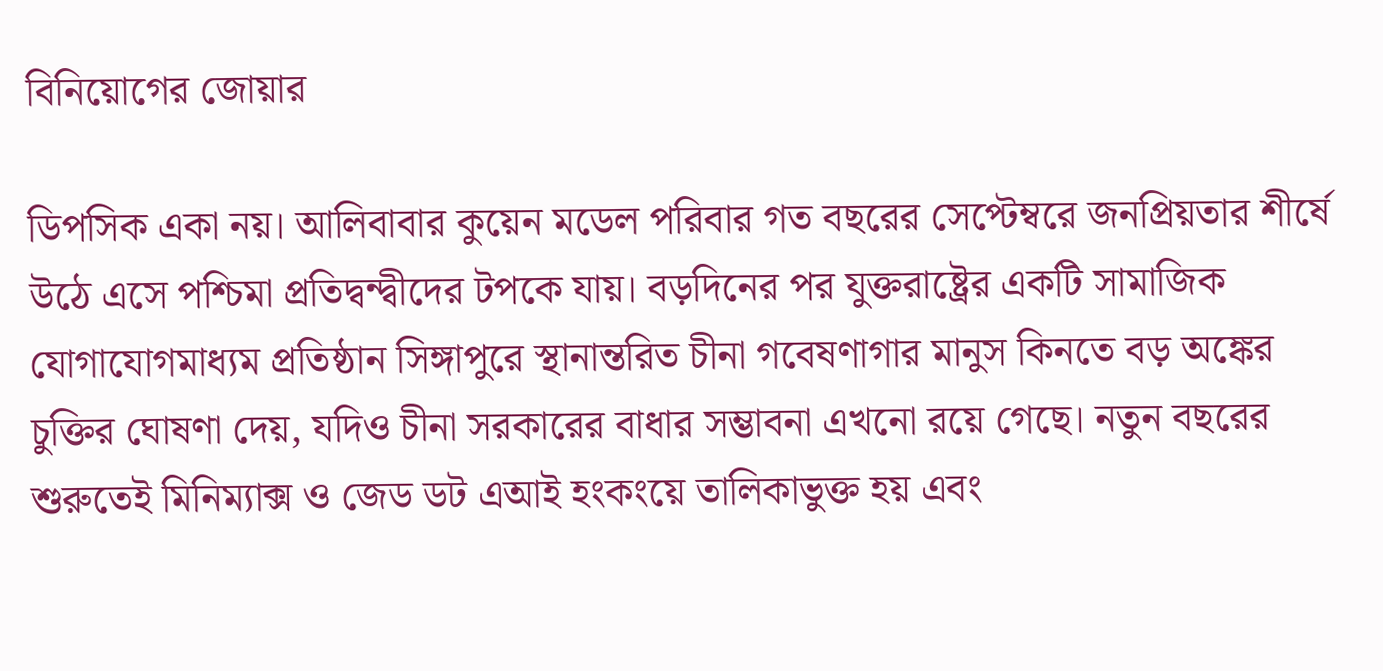বিনিয়োগের জোয়ার

ডিপসিক একা নয়। আলিবাবার কুয়েন মডেল পরিবার গত বছরের সেপ্টেম্বরে জনপ্রিয়তার শীর্ষে উঠে এসে পশ্চিমা প্রতিদ্বন্দ্বীদের টপকে যায়। বড়দিনের পর যুক্তরাষ্ট্রের একটি সামাজিক যোগাযোগমাধ্যম প্রতিষ্ঠান সিঙ্গাপুরে স্থানান্তরিত চীনা গবেষণাগার মানুস কিনতে বড় অঙ্কের চুক্তির ঘোষণা দেয়, যদিও চীনা সরকারের বাধার সম্ভাবনা এখনো রয়ে গেছে। নতুন বছরের শুরুতেই মিনিম্যাক্স ও জেড ডট এআই হংকংয়ে তালিকাভুক্ত হয় এবং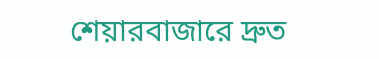শেয়ারবাজারে দ্রুত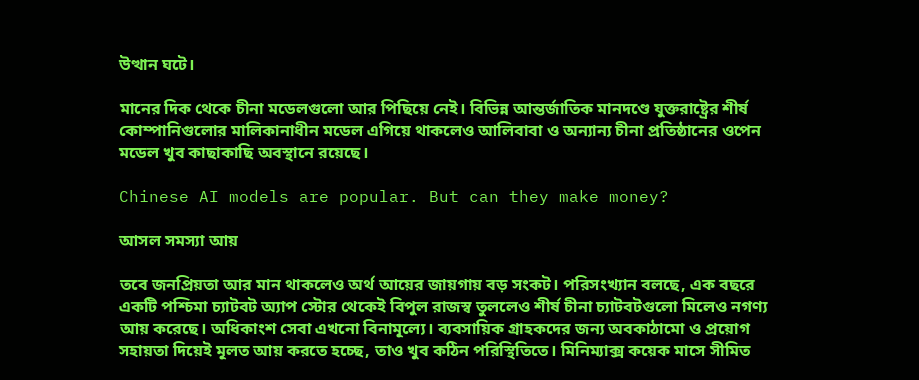উত্থান ঘটে।

মানের দিক থেকে চীনা মডেলগুলো আর পিছিয়ে নেই। বিভিন্ন আন্তর্জাতিক মানদণ্ডে যুক্তরাষ্ট্রের শীর্ষ কোম্পানিগুলোর মালিকানাধীন মডেল এগিয়ে থাকলেও আলিবাবা ও অন্যান্য চীনা প্রতিষ্ঠানের ওপেন মডেল খুব কাছাকাছি অবস্থানে রয়েছে।

Chinese AI models are popular. But can they make money?

আসল সমস্যা আয়

তবে জনপ্রিয়তা আর মান থাকলেও অর্থ আয়ের জায়গায় বড় সংকট। পরিসংখ্যান বলছে, এক বছরে একটি পশ্চিমা চ্যাটবট অ্যাপ স্টোর থেকেই বিপুল রাজস্ব তুললেও শীর্ষ চীনা চ্যাটবটগুলো মিলেও নগণ্য আয় করেছে। অধিকাংশ সেবা এখনো বিনামূল্যে। ব্যবসায়িক গ্রাহকদের জন্য অবকাঠামো ও প্রয়োগ সহায়তা দিয়েই মূলত আয় করতে হচ্ছে, তাও খুব কঠিন পরিস্থিতিতে। মিনিম্যাক্স কয়েক মাসে সীমিত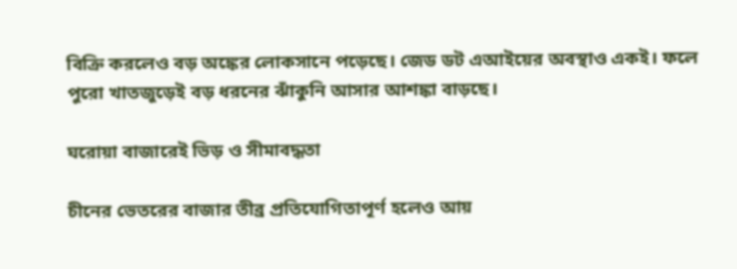বিক্রি করলেও বড় অঙ্কের লোকসানে পড়েছে। জেড ডট এআইয়ের অবস্থাও একই। ফলে পুরো খাতজুড়েই বড় ধরনের ঝাঁকুনি আসার আশঙ্কা বাড়ছে।

ঘরোয়া বাজারেই ভিড় ও সীমাবদ্ধতা

চীনের ভেতরের বাজার তীব্র প্রতিযোগিতাপূর্ণ হলেও আয়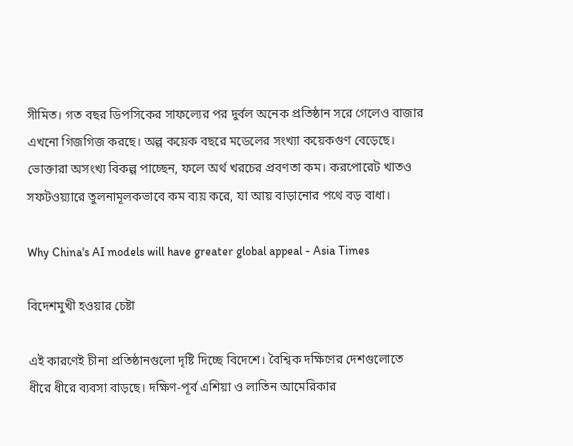সীমিত। গত বছর ডিপসিকের সাফল্যের পর দুর্বল অনেক প্রতিষ্ঠান সরে গেলেও বাজার এখনো গিজগিজ করছে। অল্প কয়েক বছরে মডেলের সংখ্যা কয়েকগুণ বেড়েছে। ভোক্তারা অসংখ্য বিকল্প পাচ্ছেন, ফলে অর্থ খরচের প্রবণতা কম। করপোরেট খাতও সফটওয়্যারে তুলনামূলকভাবে কম ব্যয় করে, যা আয় বাড়ানোর পথে বড় বাধা।

Why China's AI models will have greater global appeal - Asia Times

বিদেশমুখী হওয়ার চেষ্টা

এই কারণেই চীনা প্রতিষ্ঠানগুলো দৃষ্টি দিচ্ছে বিদেশে। বৈশ্বিক দক্ষিণের দেশগুলোতে ধীরে ধীরে ব্যবসা বাড়ছে। দক্ষিণ-পূর্ব এশিয়া ও লাতিন আমেরিকার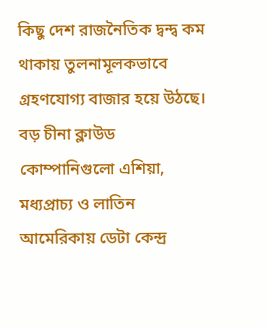কিছু দেশ রাজনৈতিক দ্বন্দ্ব কম থাকায় তুলনামূলকভাবে গ্রহণযোগ্য বাজার হয়ে উঠছে। বড় চীনা ক্লাউড কোম্পানিগুলো এশিয়া, মধ্যপ্রাচ্য ও লাতিন আমেরিকায় ডেটা কেন্দ্র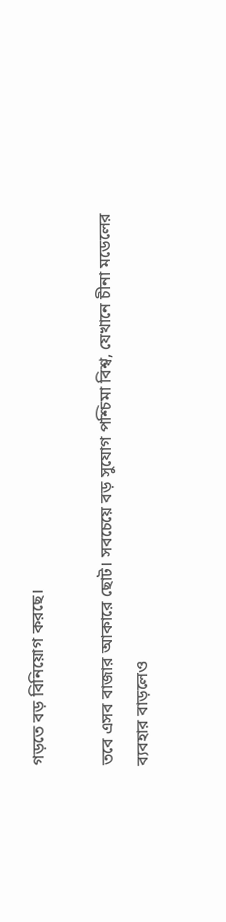গড়তে বড় বিনিয়োগ করছে।

তবে এসব বাজার আকারে ছোট। সবচেয়ে বড় সুযোগ পশ্চিমা বিশ্ব, যেখানে চীনা মডেলের ব্যবহার বাড়লেও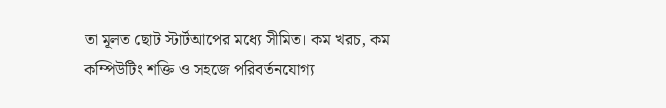তা মূলত ছোট স্টার্টআপের মধ্যে সীমিত। কম খরচ, কম কম্পিউটিং শক্তি ও সহজে পরিবর্তনযোগ্য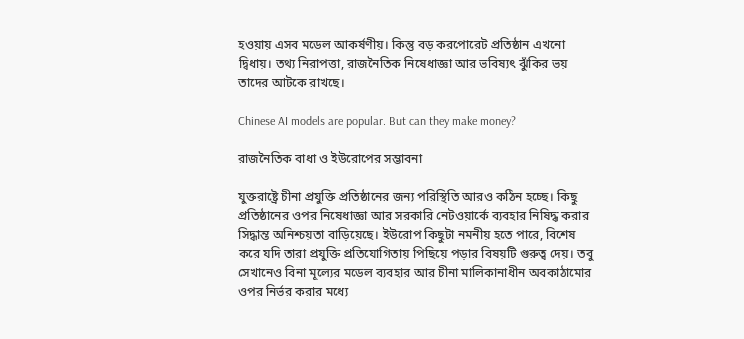হওয়ায় এসব মডেল আকর্ষণীয়। কিন্তু বড় করপোরেট প্রতিষ্ঠান এখনো দ্বিধায়। তথ্য নিরাপত্তা, রাজনৈতিক নিষেধাজ্ঞা আর ভবিষ্যৎ ঝুঁকির ভয় তাদের আটকে রাখছে।

Chinese AI models are popular. But can they make money?

রাজনৈতিক বাধা ও ইউরোপের সম্ভাবনা

যুক্তরাষ্ট্রে চীনা প্রযুক্তি প্রতিষ্ঠানের জন্য পরিস্থিতি আরও কঠিন হচ্ছে। কিছু প্রতিষ্ঠানের ওপর নিষেধাজ্ঞা আর সরকারি নেটওয়ার্কে ব্যবহার নিষিদ্ধ করার সিদ্ধান্ত অনিশ্চয়তা বাড়িয়েছে। ইউরোপ কিছুটা নমনীয় হতে পারে, বিশেষ করে যদি তারা প্রযুক্তি প্রতিযোগিতায় পিছিয়ে পড়ার বিষয়টি গুরুত্ব দেয়। তবু সেখানেও বিনা মূল্যের মডেল ব্যবহার আর চীনা মালিকানাধীন অবকাঠামোর ওপর নির্ভর করার মধ্যে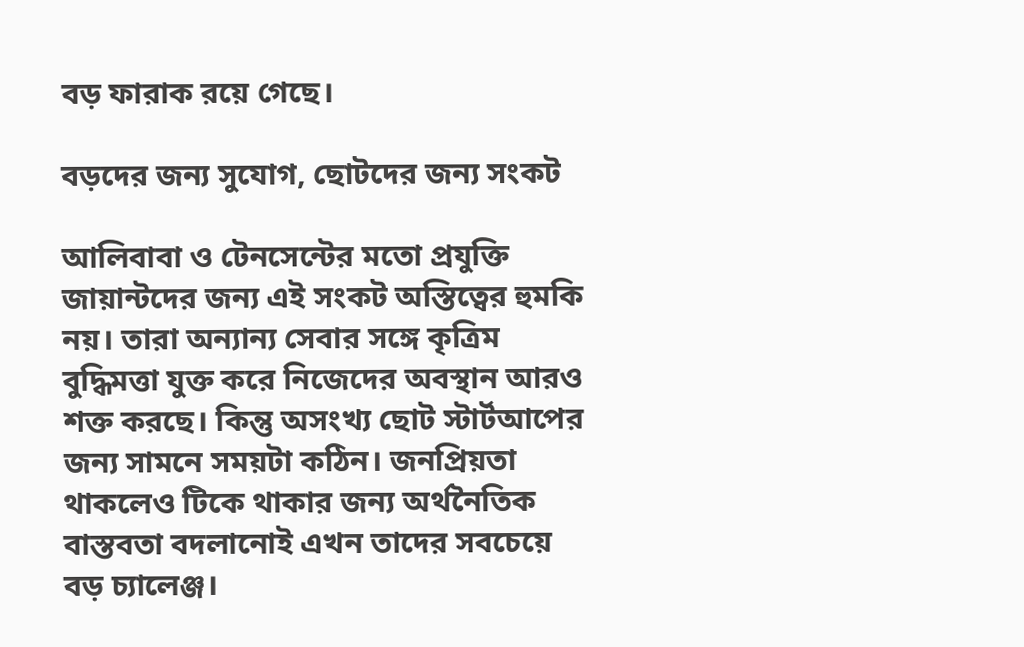বড় ফারাক রয়ে গেছে।

বড়দের জন্য সুযোগ, ছোটদের জন্য সংকট

আলিবাবা ও টেনসেন্টের মতো প্রযুক্তি জায়ান্টদের জন্য এই সংকট অস্তিত্বের হুমকি নয়। তারা অন্যান্য সেবার সঙ্গে কৃত্রিম বুদ্ধিমত্তা যুক্ত করে নিজেদের অবস্থান আরও শক্ত করছে। কিন্তু অসংখ্য ছোট স্টার্টআপের জন্য সামনে সময়টা কঠিন। জনপ্রিয়তা থাকলেও টিকে থাকার জন্য অর্থনৈতিক বাস্তবতা বদলানোই এখন তাদের সবচেয়ে বড় চ্যালেঞ্জ।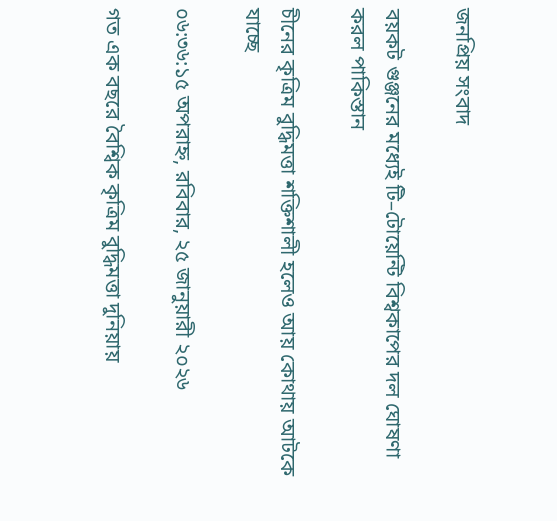জনপ্রিয় সংবাদ

বয়কট গুঞ্জনের মধ্যেই টি–টোয়েন্টি বিশ্বকাপের দল ঘোষণা করল পাকিস্তান

চীনের কৃত্রিম বুদ্ধিমত্তা শক্তিশালী হলেও আয় কোথায় আটকে যাচ্ছে

০৬:৩৬:১৫ অপরাহ্ন, রবিবার, ২৫ জানুয়ারী ২০২৬

গত এক বছরে বৈশ্বিক কৃত্রিম বুদ্ধিমত্তা দুনিয়ায়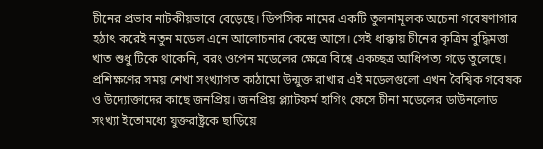চীনের প্রভাব নাটকীয়ভাবে বেড়েছে। ডিপসিক নামের একটি তুলনামূলক অচেনা গবেষণাগার হঠাৎ করেই নতুন মডেল এনে আলোচনার কেন্দ্রে আসে। সেই ধাক্কায় চীনের কৃত্রিম বুদ্ধিমত্তা খাত শুধু টিকে থাকেনি, বরং ওপেন মডেলের ক্ষেত্রে বিশ্বে একচ্ছত্র আধিপত্য গড়ে তুলেছে। প্রশিক্ষণের সময় শেখা সংখ্যাগত কাঠামো উন্মুক্ত রাখার এই মডেলগুলো এখন বৈশ্বিক গবেষক ও উদ্যোক্তাদের কাছে জনপ্রিয়। জনপ্রিয় প্ল্যাটফর্ম হাগিং ফেসে চীনা মডেলের ডাউনলোড সংখ্যা ইতোমধ্যে যুক্তরাষ্ট্রকে ছাড়িয়ে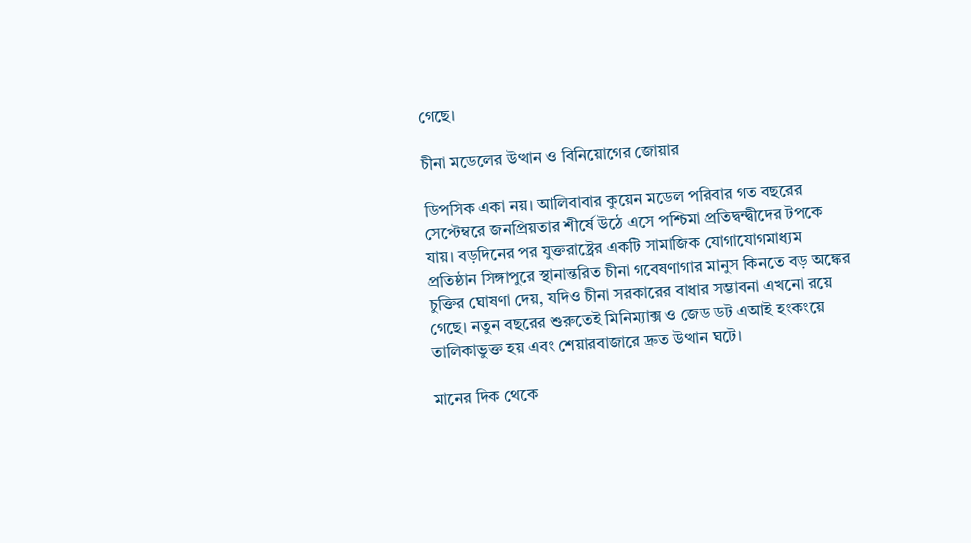গেছে।

চীনা মডেলের উত্থান ও বিনিয়োগের জোয়ার

ডিপসিক একা নয়। আলিবাবার কুয়েন মডেল পরিবার গত বছরের সেপ্টেম্বরে জনপ্রিয়তার শীর্ষে উঠে এসে পশ্চিমা প্রতিদ্বন্দ্বীদের টপকে যায়। বড়দিনের পর যুক্তরাষ্ট্রের একটি সামাজিক যোগাযোগমাধ্যম প্রতিষ্ঠান সিঙ্গাপুরে স্থানান্তরিত চীনা গবেষণাগার মানুস কিনতে বড় অঙ্কের চুক্তির ঘোষণা দেয়, যদিও চীনা সরকারের বাধার সম্ভাবনা এখনো রয়ে গেছে। নতুন বছরের শুরুতেই মিনিম্যাক্স ও জেড ডট এআই হংকংয়ে তালিকাভুক্ত হয় এবং শেয়ারবাজারে দ্রুত উত্থান ঘটে।

মানের দিক থেকে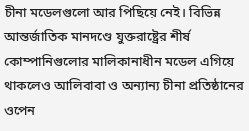চীনা মডেলগুলো আর পিছিয়ে নেই। বিভিন্ন আন্তর্জাতিক মানদণ্ডে যুক্তরাষ্ট্রের শীর্ষ কোম্পানিগুলোর মালিকানাধীন মডেল এগিয়ে থাকলেও আলিবাবা ও অন্যান্য চীনা প্রতিষ্ঠানের ওপেন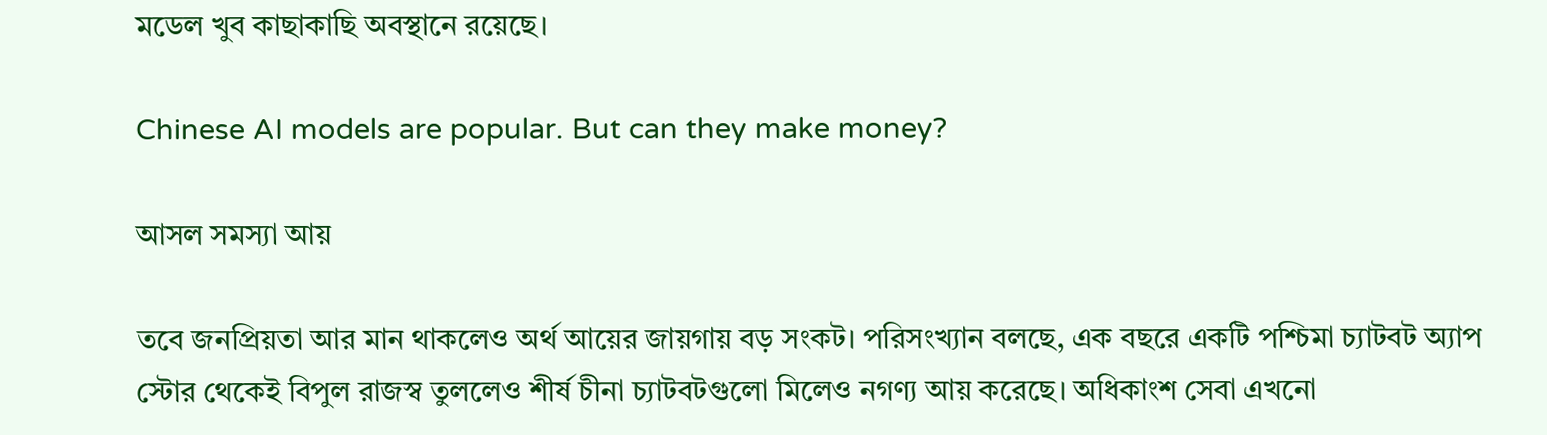মডেল খুব কাছাকাছি অবস্থানে রয়েছে।

Chinese AI models are popular. But can they make money?

আসল সমস্যা আয়

তবে জনপ্রিয়তা আর মান থাকলেও অর্থ আয়ের জায়গায় বড় সংকট। পরিসংখ্যান বলছে, এক বছরে একটি পশ্চিমা চ্যাটবট অ্যাপ স্টোর থেকেই বিপুল রাজস্ব তুললেও শীর্ষ চীনা চ্যাটবটগুলো মিলেও নগণ্য আয় করেছে। অধিকাংশ সেবা এখনো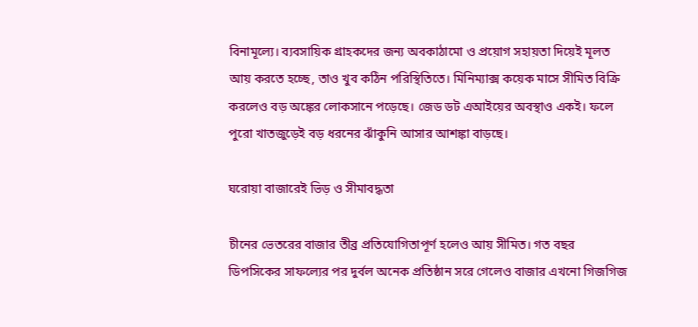বিনামূল্যে। ব্যবসায়িক গ্রাহকদের জন্য অবকাঠামো ও প্রয়োগ সহায়তা দিয়েই মূলত আয় করতে হচ্ছে, তাও খুব কঠিন পরিস্থিতিতে। মিনিম্যাক্স কয়েক মাসে সীমিত বিক্রি করলেও বড় অঙ্কের লোকসানে পড়েছে। জেড ডট এআইয়ের অবস্থাও একই। ফলে পুরো খাতজুড়েই বড় ধরনের ঝাঁকুনি আসার আশঙ্কা বাড়ছে।

ঘরোয়া বাজারেই ভিড় ও সীমাবদ্ধতা

চীনের ভেতরের বাজার তীব্র প্রতিযোগিতাপূর্ণ হলেও আয় সীমিত। গত বছর ডিপসিকের সাফল্যের পর দুর্বল অনেক প্রতিষ্ঠান সরে গেলেও বাজার এখনো গিজগিজ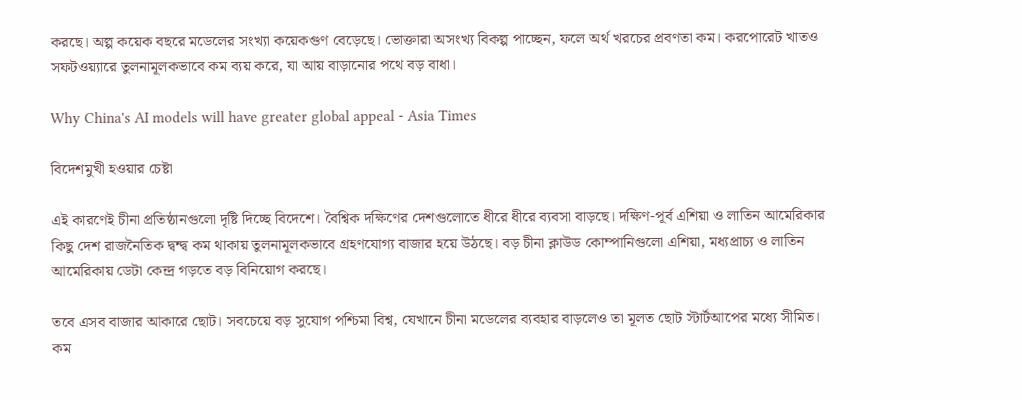করছে। অল্প কয়েক বছরে মডেলের সংখ্যা কয়েকগুণ বেড়েছে। ভোক্তারা অসংখ্য বিকল্প পাচ্ছেন, ফলে অর্থ খরচের প্রবণতা কম। করপোরেট খাতও সফটওয়্যারে তুলনামূলকভাবে কম ব্যয় করে, যা আয় বাড়ানোর পথে বড় বাধা।

Why China's AI models will have greater global appeal - Asia Times

বিদেশমুখী হওয়ার চেষ্টা

এই কারণেই চীনা প্রতিষ্ঠানগুলো দৃষ্টি দিচ্ছে বিদেশে। বৈশ্বিক দক্ষিণের দেশগুলোতে ধীরে ধীরে ব্যবসা বাড়ছে। দক্ষিণ-পূর্ব এশিয়া ও লাতিন আমেরিকার কিছু দেশ রাজনৈতিক দ্বন্দ্ব কম থাকায় তুলনামূলকভাবে গ্রহণযোগ্য বাজার হয়ে উঠছে। বড় চীনা ক্লাউড কোম্পানিগুলো এশিয়া, মধ্যপ্রাচ্য ও লাতিন আমেরিকায় ডেটা কেন্দ্র গড়তে বড় বিনিয়োগ করছে।

তবে এসব বাজার আকারে ছোট। সবচেয়ে বড় সুযোগ পশ্চিমা বিশ্ব, যেখানে চীনা মডেলের ব্যবহার বাড়লেও তা মূলত ছোট স্টার্টআপের মধ্যে সীমিত। কম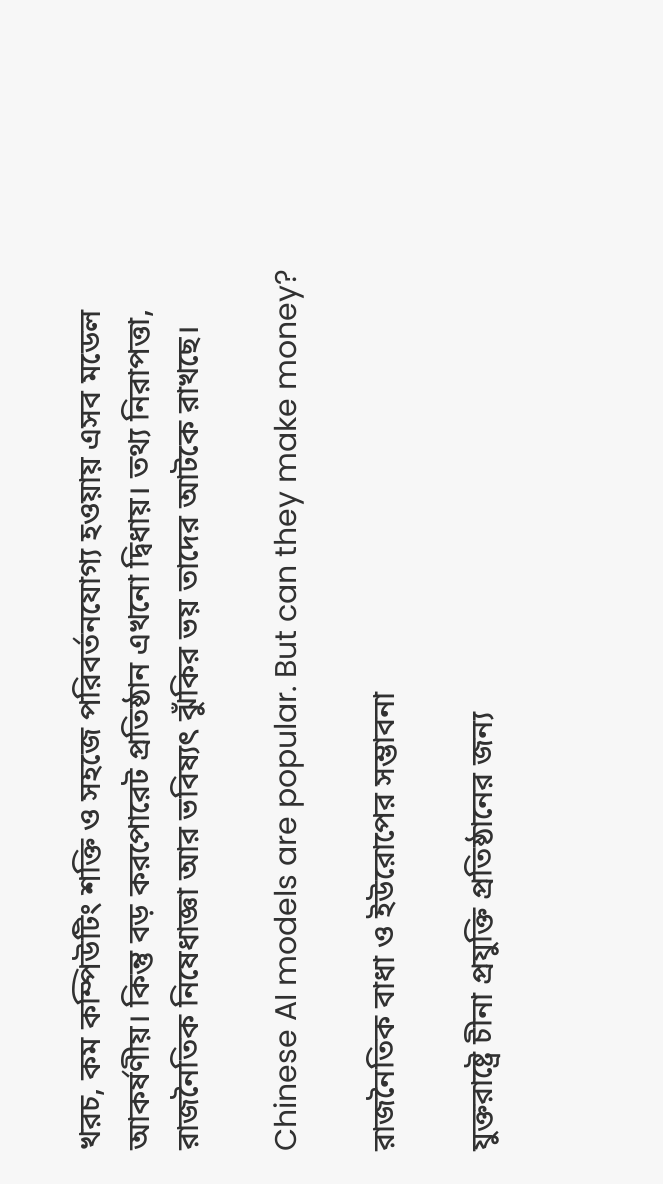খরচ, কম কম্পিউটিং শক্তি ও সহজে পরিবর্তনযোগ্য হওয়ায় এসব মডেল আকর্ষণীয়। কিন্তু বড় করপোরেট প্রতিষ্ঠান এখনো দ্বিধায়। তথ্য নিরাপত্তা, রাজনৈতিক নিষেধাজ্ঞা আর ভবিষ্যৎ ঝুঁকির ভয় তাদের আটকে রাখছে।

Chinese AI models are popular. But can they make money?

রাজনৈতিক বাধা ও ইউরোপের সম্ভাবনা

যুক্তরাষ্ট্রে চীনা প্রযুক্তি প্রতিষ্ঠানের জন্য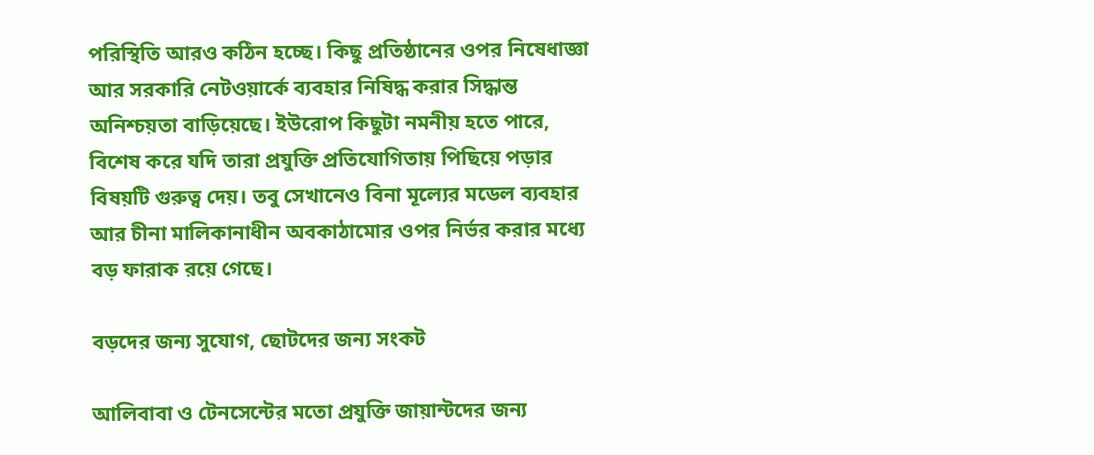পরিস্থিতি আরও কঠিন হচ্ছে। কিছু প্রতিষ্ঠানের ওপর নিষেধাজ্ঞা আর সরকারি নেটওয়ার্কে ব্যবহার নিষিদ্ধ করার সিদ্ধান্ত অনিশ্চয়তা বাড়িয়েছে। ইউরোপ কিছুটা নমনীয় হতে পারে, বিশেষ করে যদি তারা প্রযুক্তি প্রতিযোগিতায় পিছিয়ে পড়ার বিষয়টি গুরুত্ব দেয়। তবু সেখানেও বিনা মূল্যের মডেল ব্যবহার আর চীনা মালিকানাধীন অবকাঠামোর ওপর নির্ভর করার মধ্যে বড় ফারাক রয়ে গেছে।

বড়দের জন্য সুযোগ, ছোটদের জন্য সংকট

আলিবাবা ও টেনসেন্টের মতো প্রযুক্তি জায়ান্টদের জন্য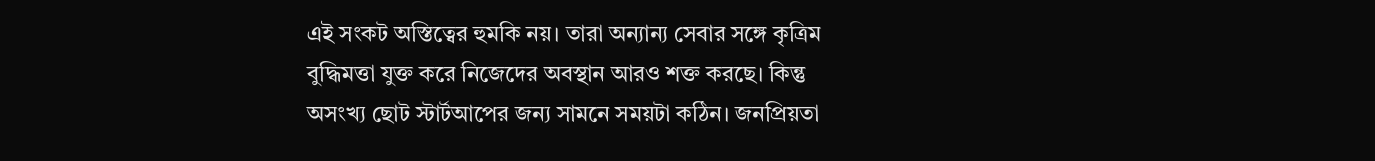এই সংকট অস্তিত্বের হুমকি নয়। তারা অন্যান্য সেবার সঙ্গে কৃত্রিম বুদ্ধিমত্তা যুক্ত করে নিজেদের অবস্থান আরও শক্ত করছে। কিন্তু অসংখ্য ছোট স্টার্টআপের জন্য সামনে সময়টা কঠিন। জনপ্রিয়তা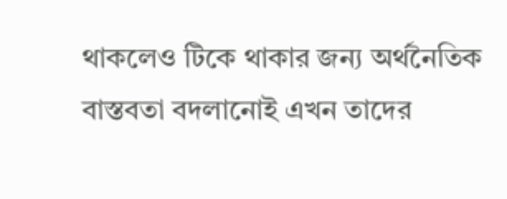থাকলেও টিকে থাকার জন্য অর্থনৈতিক বাস্তবতা বদলানোই এখন তাদের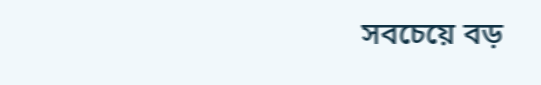সবচেয়ে বড়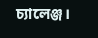চ্যালেঞ্জ।